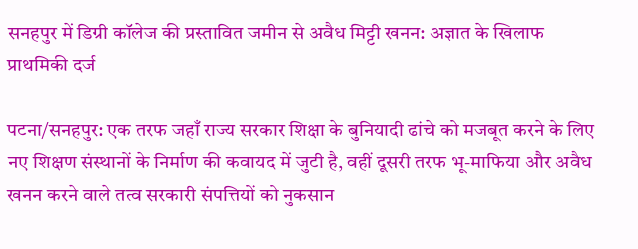सनहपुर में डिग्री कॉलेज की प्रस्तावित जमीन से अवैध मिट्टी खनन: अज्ञात के खिलाफ प्राथमिकी दर्ज

पटना/सनहपुर: एक तरफ जहाँ राज्य सरकार शिक्षा के बुनियादी ढांचे को मजबूत करने के लिए नए शिक्षण संस्थानों के निर्माण की कवायद में जुटी है, वहीं दूसरी तरफ भू-माफिया और अवैध खनन करने वाले तत्व सरकारी संपत्तियों को नुकसान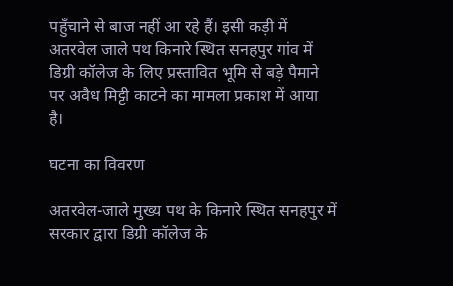पहुँचाने से बाज नहीं आ रहे हैं। इसी कड़ी में अतरवेल जाले पथ किनारे स्थित सनहपुर गांव में डिग्री कॉलेज के लिए प्रस्तावित भूमि से बड़े पैमाने पर अवैध मिट्टी काटने का मामला प्रकाश में आया है।

घटना का विवरण

अतरवेल-जाले मुख्य पथ के किनारे स्थित सनहपुर में सरकार द्वारा डिग्री कॉलेज के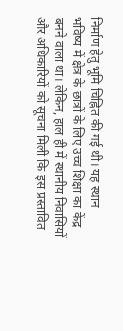निर्माण हेतु भूमि चिह्नित की गई थी। यह स्थान भविष्य में क्षेत्र के छात्रों के लिए उच्च शिक्षा का केंद्र बनने वाला था। लेकिन, हाल ही में स्थानीय निवासियों और अधिकारियों को सूचना मिली कि इस प्रस्तावित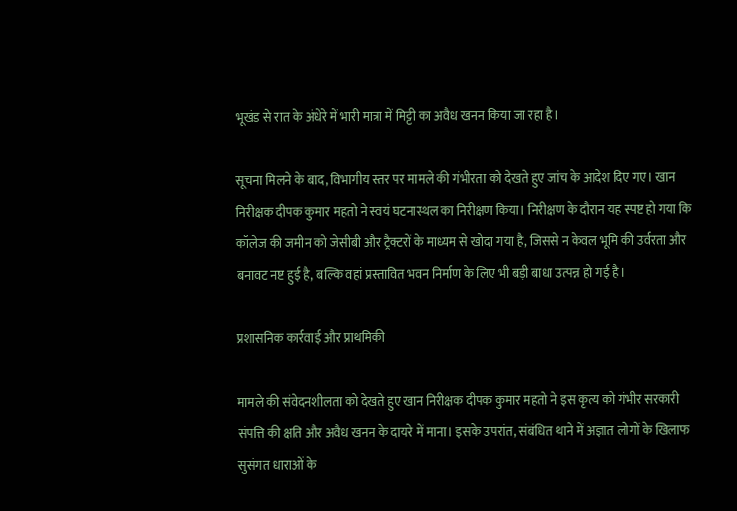भूखंड से रात के अंधेरे में भारी मात्रा में मिट्टी का अवैध खनन किया जा रहा है।

सूचना मिलने के बाद, विभागीय स्तर पर मामले की गंभीरता को देखते हुए जांच के आदेश दिए गए। खान निरीक्षक दीपक कुमार महतो ने स्वयं घटनास्थल का निरीक्षण किया। निरीक्षण के दौरान यह स्पष्ट हो गया कि कॉलेज की जमीन को जेसीबी और ट्रैक्टरों के माध्यम से खोदा गया है, जिससे न केवल भूमि की उर्वरता और बनावट नष्ट हुई है, बल्कि वहां प्रस्तावित भवन निर्माण के लिए भी बड़ी बाधा उत्पन्न हो गई है।

प्रशासनिक कार्रवाई और प्राथमिकी

मामले की संवेदनशीलता को देखते हुए खान निरीक्षक दीपक कुमार महतो ने इस कृत्य को गंभीर सरकारी संपत्ति की क्षति और अवैध खनन के दायरे में माना। इसके उपरांत, संबंधित थाने में अज्ञात लोगों के खिलाफ सुसंगत धाराओं के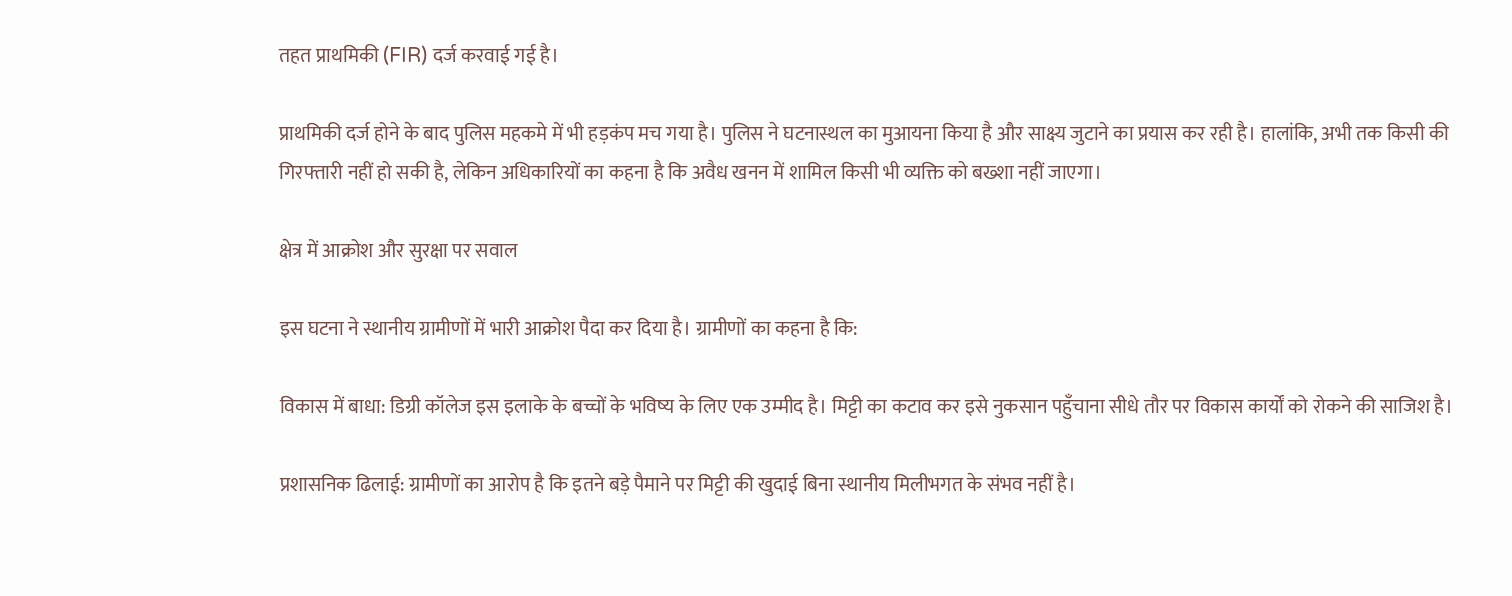तहत प्राथमिकी (FIR) दर्ज करवाई गई है।

प्राथमिकी दर्ज होने के बाद पुलिस महकमे में भी हड़कंप मच गया है। पुलिस ने घटनास्थल का मुआयना किया है और साक्ष्य जुटाने का प्रयास कर रही है। हालांकि, अभी तक किसी की गिरफ्तारी नहीं हो सकी है, लेकिन अधिकारियों का कहना है कि अवैध खनन में शामिल किसी भी व्यक्ति को बख्शा नहीं जाएगा।

क्षेत्र में आक्रोश और सुरक्षा पर सवाल

इस घटना ने स्थानीय ग्रामीणों में भारी आक्रोश पैदा कर दिया है। ग्रामीणों का कहना है कि:

विकास में बाधा: डिग्री कॉलेज इस इलाके के बच्चों के भविष्य के लिए एक उम्मीद है। मिट्टी का कटाव कर इसे नुकसान पहुँचाना सीधे तौर पर विकास कार्यों को रोकने की साजिश है।

प्रशासनिक ढिलाई: ग्रामीणों का आरोप है कि इतने बड़े पैमाने पर मिट्टी की खुदाई बिना स्थानीय मिलीभगत के संभव नहीं है।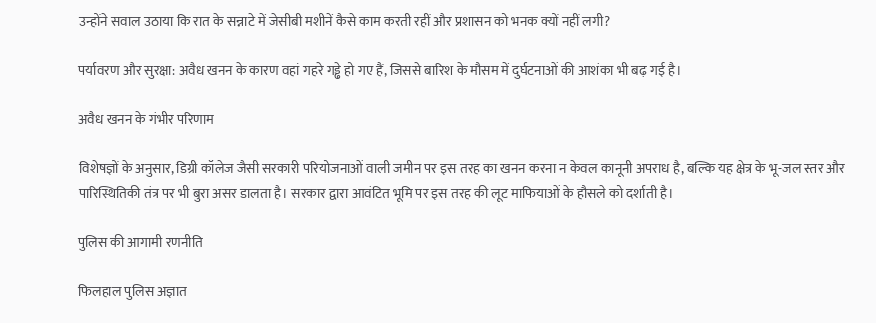उन्होंने सवाल उठाया कि रात के सन्नाटे में जेसीबी मशीनें कैसे काम करती रहीं और प्रशासन को भनक क्यों नहीं लगी?

पर्यावरण और सुरक्षा: अवैध खनन के कारण वहां गहरे गड्ढे हो गए हैं, जिससे बारिश के मौसम में दुर्घटनाओं की आशंका भी बढ़ गई है।

अवैध खनन के गंभीर परिणाम

विशेषज्ञों के अनुसार, डिग्री कॉलेज जैसी सरकारी परियोजनाओं वाली जमीन पर इस तरह का खनन करना न केवल कानूनी अपराध है, बल्कि यह क्षेत्र के भू-जल स्तर और पारिस्थितिकी तंत्र पर भी बुरा असर डालता है। सरकार द्वारा आवंटित भूमि पर इस तरह की लूट माफियाओं के हौसले को दर्शाती है।

पुलिस की आगामी रणनीति

फिलहाल पुलिस अज्ञात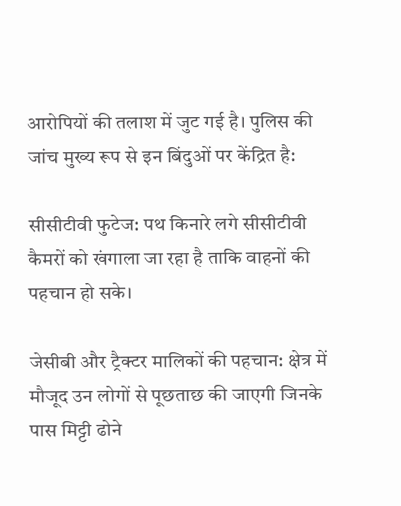आरोपियों की तलाश में जुट गई है। पुलिस की जांच मुख्य रूप से इन बिंदुओं पर केंद्रित है:

सीसीटीवी फुटेज: पथ किनारे लगे सीसीटीवी कैमरों को खंगाला जा रहा है ताकि वाहनों की पहचान हो सके।

जेसीबी और ट्रैक्टर मालिकों की पहचान: क्षेत्र में मौजूद उन लोगों से पूछताछ की जाएगी जिनके पास मिट्टी ढोने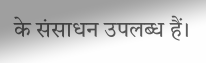के संसाधन उपलब्ध हैं।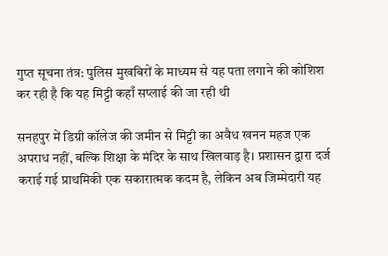गुप्त सूचना तंत्र: पुलिस मुखबिरों के माध्यम से यह पता लगाने की कोशिश कर रही है कि यह मिट्टी कहाँ सप्लाई की जा रही थी

सनहपुर में डिग्री कॉलेज की जमीन से मिट्टी का अवैध खनन महज एक अपराध नहीं, बल्कि शिक्षा के मंदिर के साथ खिलवाड़ है। प्रशासन द्वारा दर्ज कराई गई प्राथमिकी एक सकारात्मक कदम है, लेकिन अब जिम्मेदारी यह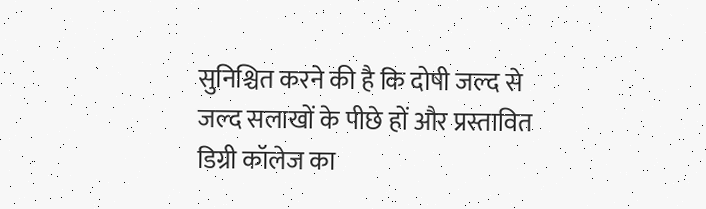सुनिश्चित करने की है कि दोषी जल्द से जल्द सलाखों के पीछे हों और प्रस्तावित डिग्री कॉलेज का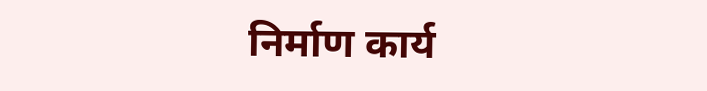निर्माण कार्य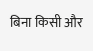बिना किसी और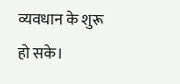व्यवधान के शुरू हो सके।